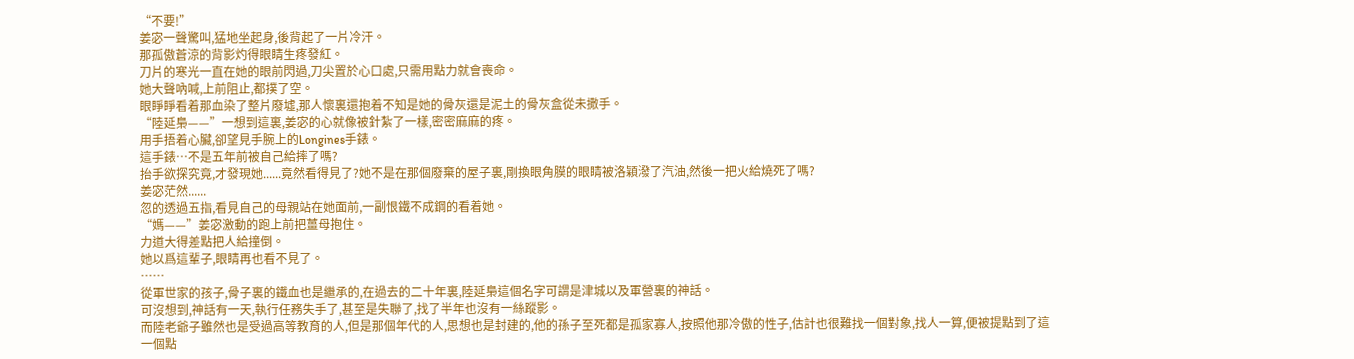“不要!”
姜宓一聲驚叫,猛地坐起身,後背起了一片冷汗。
那孤傲蒼涼的背影灼得眼睛生疼發紅。
刀片的寒光一直在她的眼前閃過,刀尖置於心口處,只需用點力就會喪命。
她大聲吶喊,上前阻止,都撲了空。
眼睜睜看着那血染了整片廢墟,那人懷裏還抱着不知是她的骨灰還是泥土的骨灰盒從未撒手。
“陸延梟——”一想到這裏,姜宓的心就像被針紮了一樣,密密麻麻的疼。
用手捂着心臟,卻望見手腕上的Longines手錶。
這手錶…不是五年前被自己給摔了嗎?
抬手欲探究竟,才發現她......竟然看得見了?她不是在那個廢棄的屋子裏,剛換眼角膜的眼睛被洛穎潑了汽油,然後一把火給燒死了嗎?
姜宓茫然......
忽的透過五指,看見自己的母親站在她面前,一副恨鐵不成鋼的看着她。
“媽——”姜宓激動的跑上前把薑母抱住。
力道大得差點把人給撞倒。
她以爲這輩子,眼睛再也看不見了。
……
從軍世家的孩子,骨子裏的鐵血也是繼承的,在過去的二十年裏,陸延梟這個名字可謂是津城以及軍營裏的神話。
可沒想到,神話有一天,執行任務失手了,甚至是失聯了,找了半年也沒有一絲蹤影。
而陸老爺子雖然也是受過高等教育的人,但是那個年代的人,思想也是封建的,他的孫子至死都是孤家寡人,按照他那冷傲的性子,估計也很難找一個對象,找人一算,便被提點到了這一個點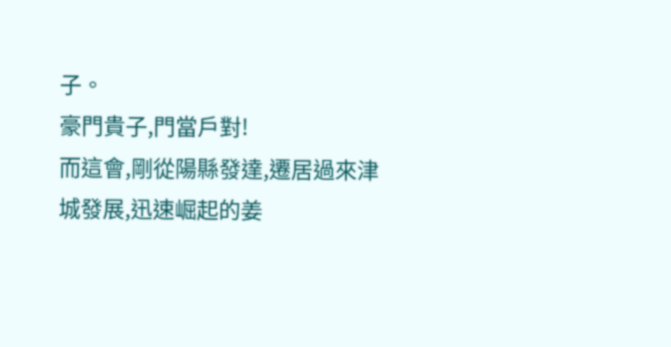子。
豪門貴子,門當戶對!
而這會,剛從陽縣發達,遷居過來津城發展,迅速崛起的姜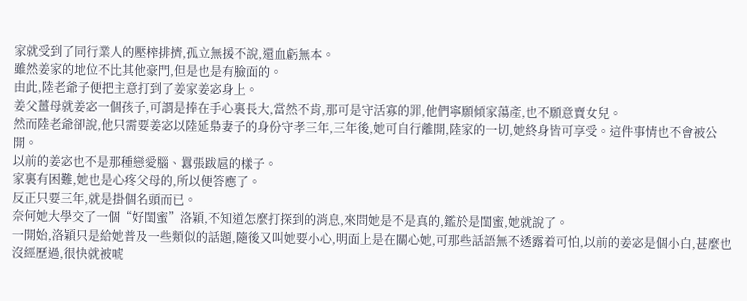家就受到了同行業人的壓榨排擠,孤立無援不說,還血虧無本。
雖然姜家的地位不比其他豪門,但是也是有臉面的。
由此,陸老爺子便把主意打到了姜家姜宓身上。
姜父薑母就姜宓一個孩子,可謂是捧在手心裏長大,當然不肯,那可是守活寡的罪,他們寧願傾家蕩產,也不願意賣女兒。
然而陸老爺卻說,他只需要姜宓以陸延梟妻子的身份守孝三年,三年後,她可自行離開,陸家的一切,她終身皆可享受。這件事情也不會被公開。
以前的姜宓也不是那種戀愛腦、囂張跋扈的樣子。
家裏有困難,她也是心疼父母的,所以便答應了。
反正只要三年,就是掛個名頭而已。
奈何她大學交了一個“好閨蜜”洛穎,不知道怎麼打探到的消息,來問她是不是真的,鑑於是閨蜜,她就說了。
一開始,洛穎只是給她普及一些類似的話題,隨後又叫她要小心,明面上是在關心她,可那些話語無不透露着可怕,以前的姜宓是個小白,甚麼也沒經歷過,很快就被唬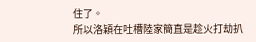住了。
所以洛穎在吐槽陸家簡直是趁火打劫扒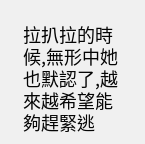拉扒拉的時候,無形中她也默認了,越來越希望能夠趕緊逃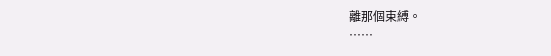離那個束縛。
……